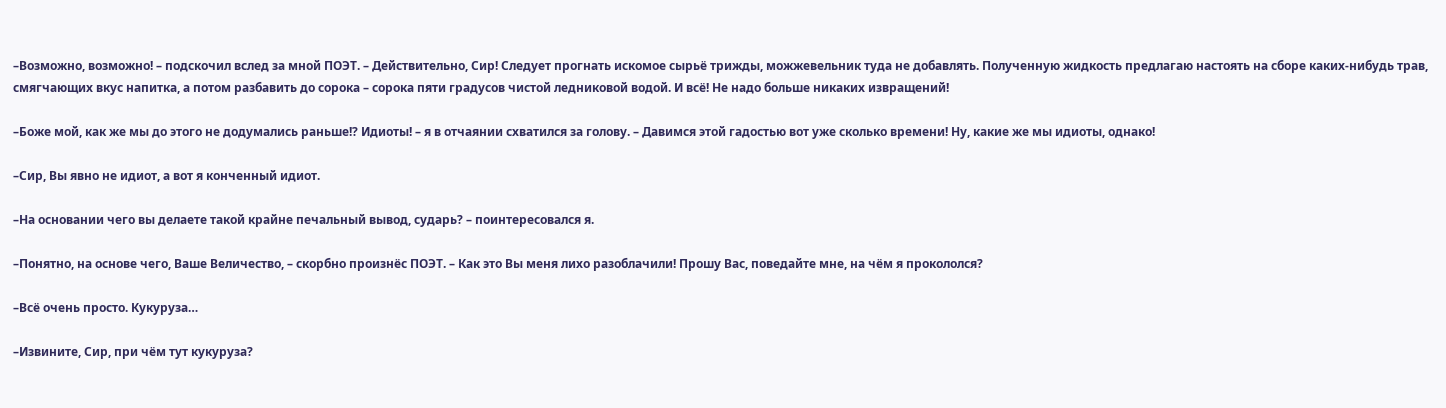–Возможно, возможно! – подскочил вслед за мной ПОЭТ. – Действительно, Сир! Следует прогнать искомое сырьё трижды, можжевельник туда не добавлять. Полученную жидкость предлагаю настоять на сборе каких-нибудь трав, смягчающих вкус напитка, а потом разбавить до сорока – сорока пяти градусов чистой ледниковой водой. И всё! Не надо больше никаких извращений!

–Боже мой, как же мы до этого не додумались раньше!? Идиоты! – я в отчаянии схватился за голову. – Давимся этой гадостью вот уже сколько времени! Ну, какие же мы идиоты, однако!

–Сир, Вы явно не идиот, а вот я конченный идиот.

–На основании чего вы делаете такой крайне печальный вывод, сударь? – поинтересовался я.

–Понятно, на основе чего, Ваше Величество, – скорбно произнёс ПОЭТ. – Как это Вы меня лихо разоблачили! Прошу Вас, поведайте мне, на чём я прокололся?

–Всё очень просто. Кукуруза…

–Извините, Сир, при чём тут кукуруза?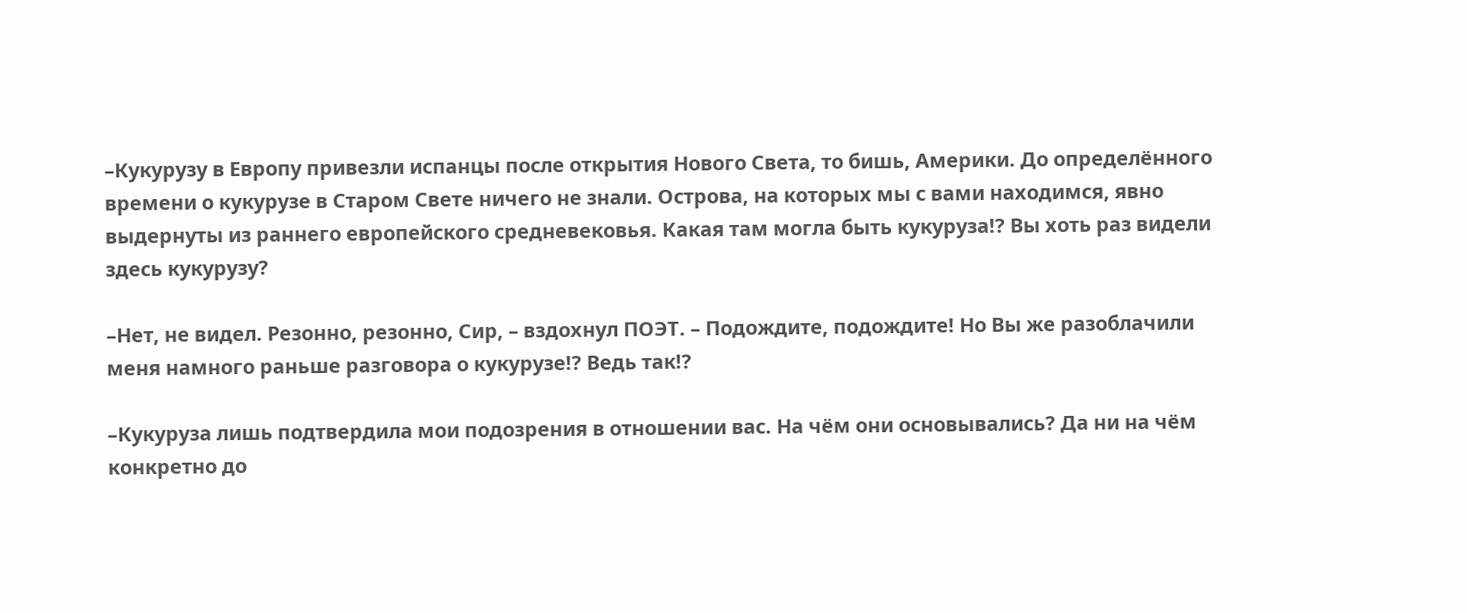–Кукурузу в Европу привезли испанцы после открытия Нового Света, то бишь, Америки. До определённого времени о кукурузе в Старом Свете ничего не знали. Острова, на которых мы с вами находимся, явно выдернуты из раннего европейского средневековья. Какая там могла быть кукуруза!? Вы хоть раз видели здесь кукурузу?

–Нет, не видел. Резонно, резонно, Сир, – вздохнул ПОЭТ. – Подождите, подождите! Но Вы же разоблачили меня намного раньше разговора о кукурузе!? Ведь так!?

–Кукуруза лишь подтвердила мои подозрения в отношении вас. На чём они основывались? Да ни на чём конкретно до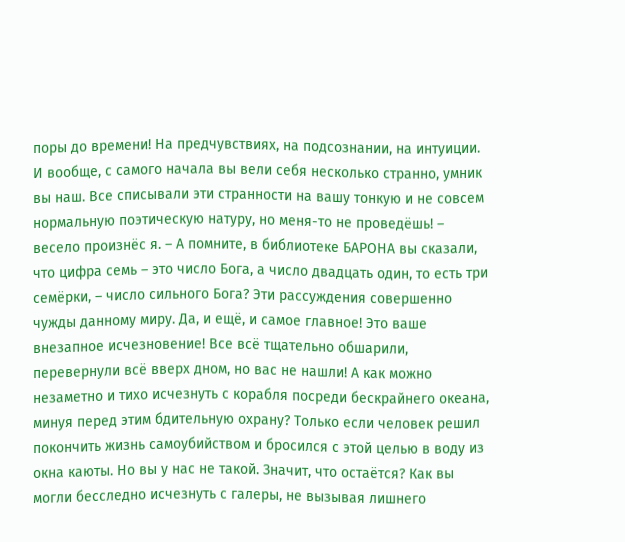поры до времени! На предчувствиях, на подсознании, на интуиции. И вообще, с самого начала вы вели себя несколько странно, умник вы наш. Все списывали эти странности на вашу тонкую и не совсем нормальную поэтическую натуру, но меня-то не проведёшь! – весело произнёс я. – А помните, в библиотеке БАРОНА вы сказали, что цифра семь – это число Бога, а число двадцать один, то есть три семёрки, – число сильного Бога? Эти рассуждения совершенно чужды данному миру. Да, и ещё, и самое главное! Это ваше внезапное исчезновение! Все всё тщательно обшарили, перевернули всё вверх дном, но вас не нашли! А как можно незаметно и тихо исчезнуть с корабля посреди бескрайнего океана, минуя перед этим бдительную охрану? Только если человек решил покончить жизнь самоубийством и бросился с этой целью в воду из окна каюты. Но вы у нас не такой. Значит, что остаётся? Как вы могли бесследно исчезнуть с галеры, не вызывая лишнего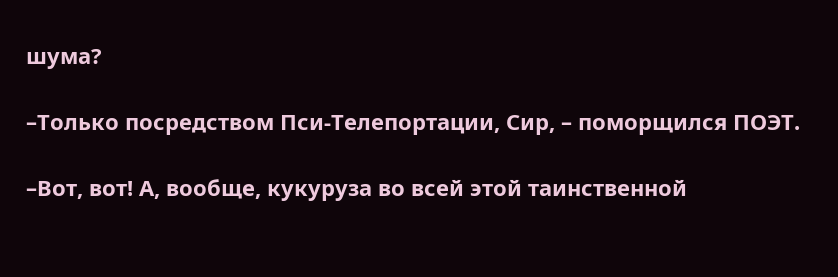шума?

–Только посредством Пси-Телепортации, Сир, – поморщился ПОЭТ.

–Вот, вот! А, вообще, кукуруза во всей этой таинственной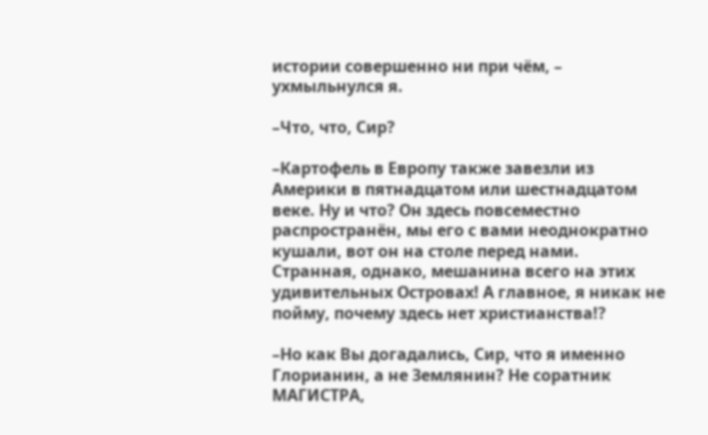истории совершенно ни при чём, – ухмыльнулся я.

–Что, что, Сир?

–Картофель в Европу также завезли из Америки в пятнадцатом или шестнадцатом веке. Ну и что? Он здесь повсеместно распространён, мы его с вами неоднократно кушали, вот он на столе перед нами. Странная, однако, мешанина всего на этих удивительных Островах! А главное, я никак не пойму, почему здесь нет христианства!?

–Но как Вы догадались, Сир, что я именно Глорианин, а не Землянин? Не соратник МАГИСТРА,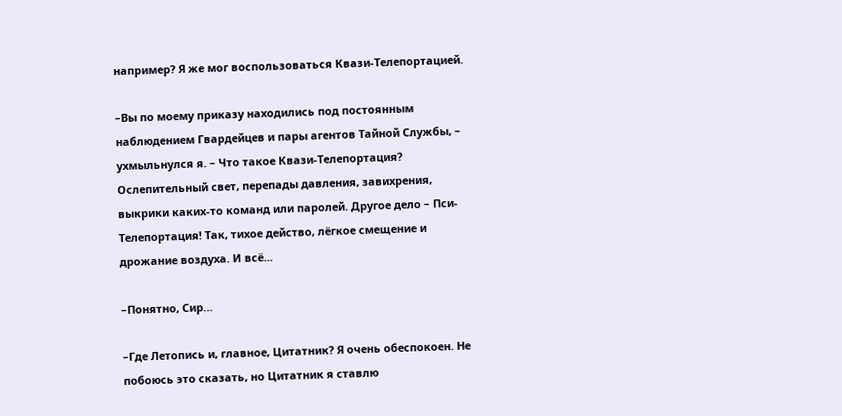например? Я же мог воспользоваться Квази-Телепортацией.

–Вы по моему приказу находились под постоянным наблюдением Гвардейцев и пары агентов Тайной Службы, – ухмыльнулся я. – Что такое Квази-Телепортация? Ослепительный свет, перепады давления, завихрения, выкрики каких-то команд или паролей. Другое дело – Пси-Телепортация! Так, тихое действо, лёгкое смещение и дрожание воздуха. И всё…

–Понятно, Сир…

–Где Летопись и, главное, Цитатник? Я очень обеспокоен. Не побоюсь это сказать, но Цитатник я ставлю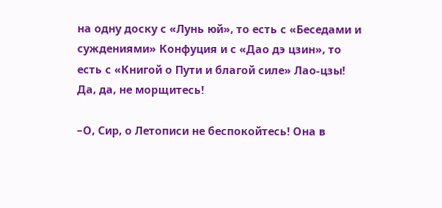на одну доску с «Лунь юй», то есть с «Беседами и суждениями» Конфуция и с «Дао дэ цзин», то есть с «Книгой о Пути и благой силе» Лао-цзы! Да, да, не морщитесь!

–О, Сир, о Летописи не беспокойтесь! Она в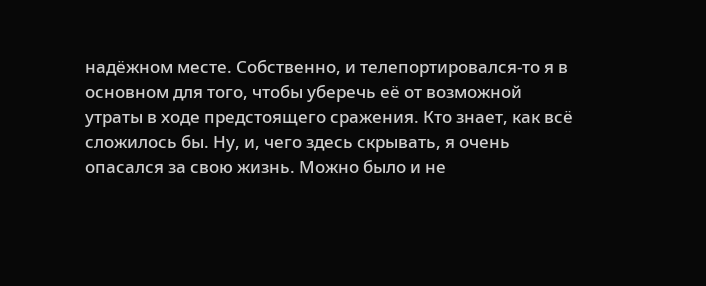надёжном месте. Собственно, и телепортировался-то я в основном для того, чтобы уберечь её от возможной утраты в ходе предстоящего сражения. Кто знает, как всё сложилось бы. Ну, и, чего здесь скрывать, я очень опасался за свою жизнь. Можно было и не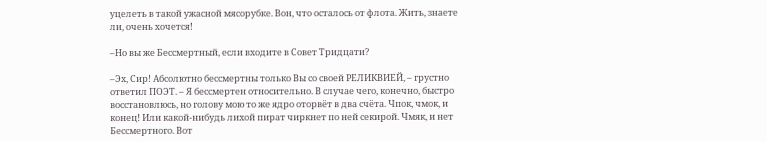уцелеть в такой ужасной мясорубке. Вон, что осталось от флота. Жить, знаете ли, очень хочется!

–Но вы же Бессмертный, если входите в Совет Тридцати?

–Эх, Сир! Абсолютно бессмертны только Вы со своей РЕЛИКВИЕЙ, – грустно ответил ПОЭТ. – Я бессмертен относительно. В случае чего, конечно, быстро восстановлюсь, но голову мою то же ядро оторвёт в два счёта. Чпок, чмок, и конец! Или какой-нибудь лихой пират чиркнет по ней секирой. Чмяк, и нет Бессмертного. Вот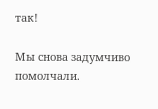так!

Мы снова задумчиво помолчали.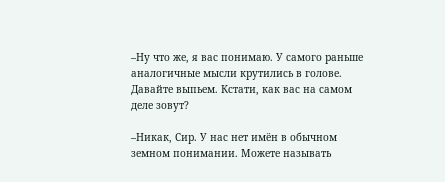–Ну что же, я вас понимаю. У самого раньше аналогичные мысли крутились в голове. Давайте выпьем. Кстати, как вас на самом деле зовут?

–Никак, Сир. У нас нет имён в обычном земном понимании. Можете называть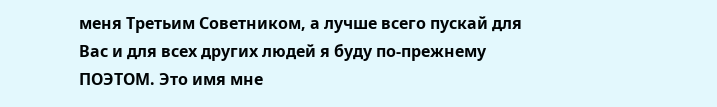меня Третьим Советником, а лучше всего пускай для Вас и для всех других людей я буду по-прежнему ПОЭТОМ. Это имя мне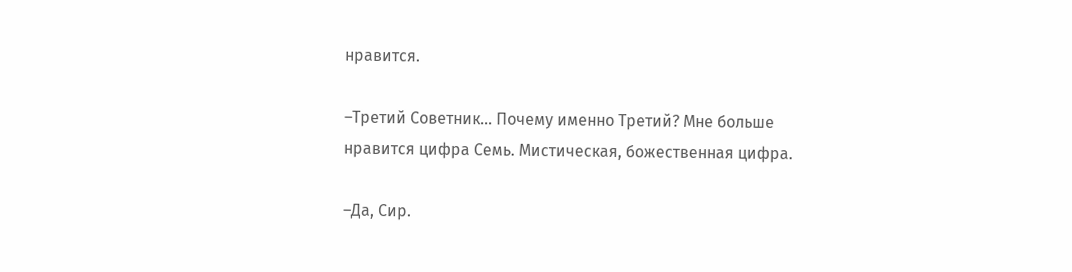нравится.

–Третий Советник… Почему именно Третий? Мне больше нравится цифра Семь. Мистическая, божественная цифра.

–Да, Сир.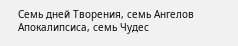Семь дней Творения, семь Ангелов Апокалипсиса, семь Чудес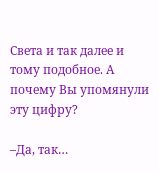Света и так далее и тому подобное. А почему Вы упомянули эту цифру?

–Да, так…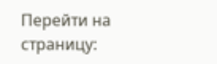Перейти на страницу: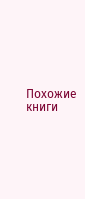Похожие книги